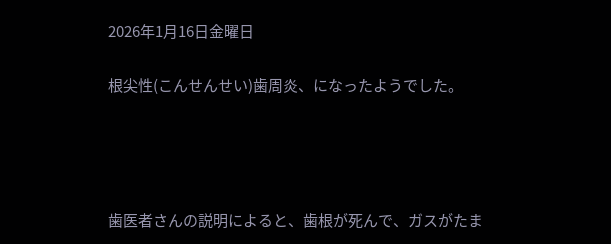2026年1月16日金曜日

根尖性(こんせんせい)歯周炎、になったようでした。




歯医者さんの説明によると、歯根が死んで、ガスがたま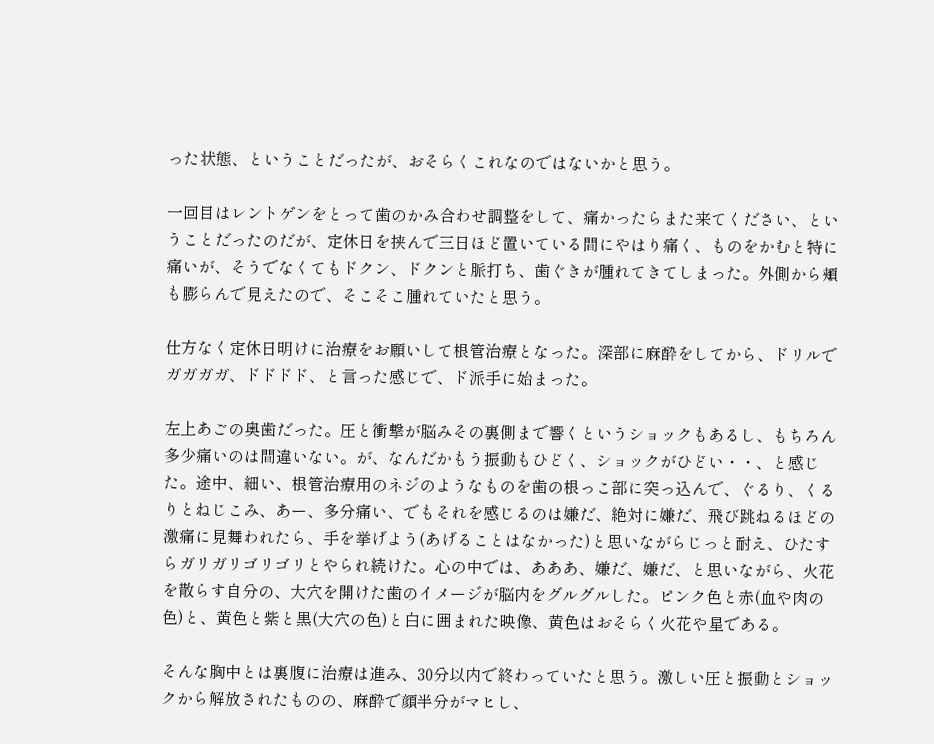った状態、ということだったが、おそらくこれなのではないかと思う。

一回目はレントゲンをとって歯のかみ合わせ調整をして、痛かったらまた来てください、ということだったのだが、定休日を挟んで三日ほど置いている間にやはり痛く、ものをかむと特に痛いが、そうでなくてもドクン、ドクンと脈打ち、歯ぐきが腫れてきてしまった。外側から頬も膨らんで見えたので、そこそこ腫れていたと思う。

仕方なく定休日明けに治療をお願いして根管治療となった。深部に麻酔をしてから、ドリルでガガガガ、ドドドド、と言った感じで、ド派手に始まった。

左上あごの奥歯だった。圧と衝撃が脳みその裏側まで響くというショックもあるし、もちろん多少痛いのは間違いない。が、なんだかもう振動もひどく、ショックがひどい・・、と感じた。途中、細い、根管治療用のネジのようなものを歯の根っこ部に突っ込んで、ぐるり、くるりとねじこみ、あー、多分痛い、でもそれを感じるのは嫌だ、絶対に嫌だ、飛び跳ねるほどの激痛に見舞われたら、手を挙げよう(あげることはなかった)と思いながらじっと耐え、ひたすらガリガリゴリゴリとやられ続けた。心の中では、あああ、嫌だ、嫌だ、と思いながら、火花を散らす自分の、大穴を開けた歯のイメージが脳内をグルグルした。ピンク色と赤(血や肉の色)と、黄色と紫と黒(大穴の色)と白に囲まれた映像、黄色はおそらく火花や星である。

そんな胸中とは裏腹に治療は進み、30分以内で終わっていたと思う。激しい圧と振動とショックから解放されたものの、麻酔で顔半分がマヒし、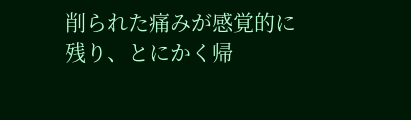削られた痛みが感覚的に残り、とにかく帰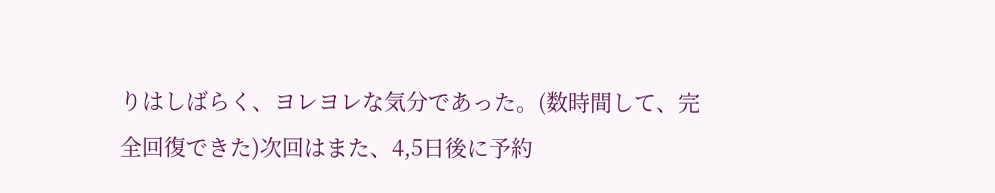りはしばらく、ヨレヨレな気分であった。(数時間して、完全回復できた)次回はまた、4,5日後に予約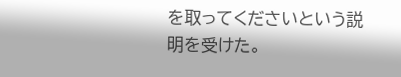を取ってくださいという説明を受けた。